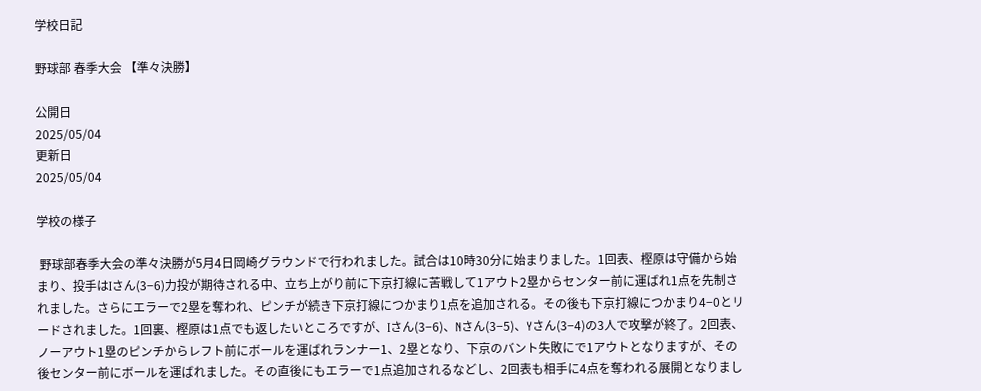学校日記

野球部 春季大会 【準々決勝】

公開日
2025/05/04
更新日
2025/05/04

学校の様子

 野球部春季大会の準々決勝が5月4日岡崎グラウンドで行われました。試合は10時30分に始まりました。1回表、樫原は守備から始まり、投手はIさん(3−6)力投が期待される中、立ち上がり前に下京打線に苦戦して1アウト2塁からセンター前に運ばれ1点を先制されました。さらにエラーで2塁を奪われ、ピンチが続き下京打線につかまり1点を追加される。その後も下京打線につかまり4−0とリードされました。1回裏、樫原は1点でも返したいところですが、Iさん(3−6)、Nさん(3−5)、Yさん(3−4)の3人で攻撃が終了。2回表、ノーアウト1塁のピンチからレフト前にボールを運ばれランナー1、2塁となり、下京のバント失敗にで1アウトとなりますが、その後センター前にボールを運ばれました。その直後にもエラーで1点追加されるなどし、2回表も相手に4点を奪われる展開となりまし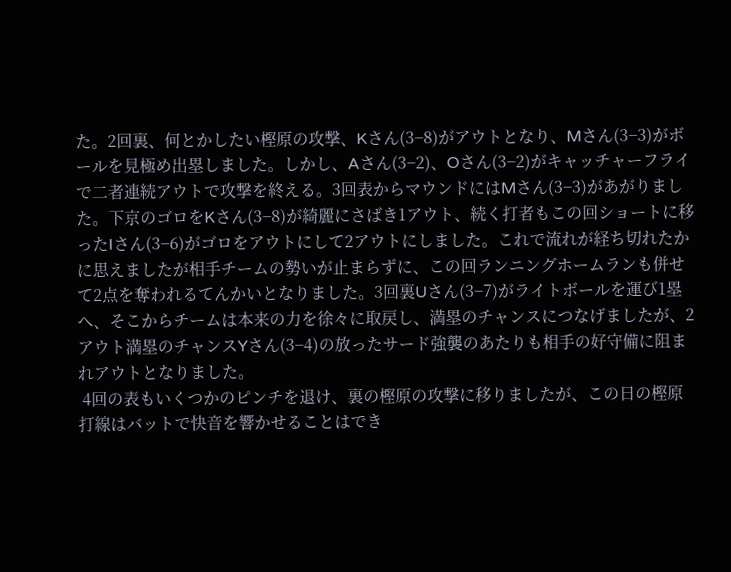た。2回裏、何とかしたい樫原の攻撃、Kさん(3−8)がアウトとなり、Mさん(3−3)がボールを見極め出塁しました。しかし、Aさん(3−2)、Oさん(3−2)がキャッチャーフライで二者連続アウトで攻撃を終える。3回表からマウンドにはMさん(3−3)があがりました。下京のゴロをKさん(3−8)が綺麗にさばき1アウト、続く打者もこの回ショートに移ったIさん(3−6)がゴロをアウトにして2アウトにしました。これで流れが経ち切れたかに思えましたが相手チームの勢いが止まらずに、この回ランニングホームランも併せて2点を奪われるてんかいとなりました。3回裏Uさん(3−7)がライトボールを運び1塁へ、そこからチームは本来の力を徐々に取戻し、満塁のチャンスにつなげましたが、2アウト満塁のチャンスYさん(3−4)の放ったサード強襲のあたりも相手の好守備に阻まれアウトとなりました。
 4回の表もいくつかのピンチを退け、裏の樫原の攻撃に移りましたが、この日の樫原打線はバットで快音を響かせることはでき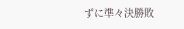ずに準々決勝敗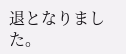退となりました。